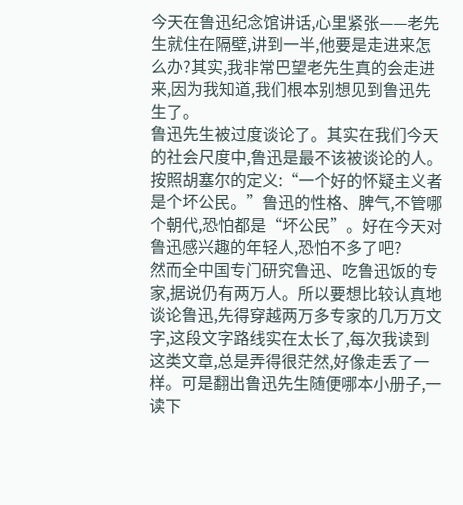今天在鲁迅纪念馆讲话,心里紧张——老先生就住在隔壁,讲到一半,他要是走进来怎么办?其实,我非常巴望老先生真的会走进来,因为我知道,我们根本别想见到鲁迅先生了。
鲁迅先生被过度谈论了。其实在我们今天的社会尺度中,鲁迅是最不该被谈论的人。按照胡塞尔的定义:“一个好的怀疑主义者是个坏公民。”鲁迅的性格、脾气,不管哪个朝代,恐怕都是“坏公民”。好在今天对鲁迅感兴趣的年轻人,恐怕不多了吧?
然而全中国专门研究鲁迅、吃鲁迅饭的专家,据说仍有两万人。所以要想比较认真地谈论鲁迅,先得穿越两万多专家的几万万文字,这段文字路线实在太长了,每次我读到这类文章,总是弄得很茫然,好像走丢了一样。可是翻出鲁迅先生随便哪本小册子,一读下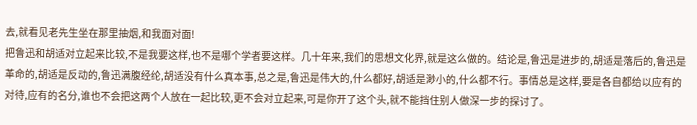去,就看见老先生坐在那里抽烟,和我面对面!
把鲁迅和胡适对立起来比较,不是我要这样,也不是哪个学者要这样。几十年来,我们的思想文化界,就是这么做的。结论是,鲁迅是进步的,胡适是落后的,鲁迅是革命的,胡适是反动的,鲁迅满腹经纶,胡适没有什么真本事,总之是,鲁迅是伟大的,什么都好,胡适是渺小的,什么都不行。事情总是这样,要是各自都给以应有的对待,应有的名分,谁也不会把这两个人放在一起比较,更不会对立起来,可是你开了这个头,就不能挡住别人做深一步的探讨了。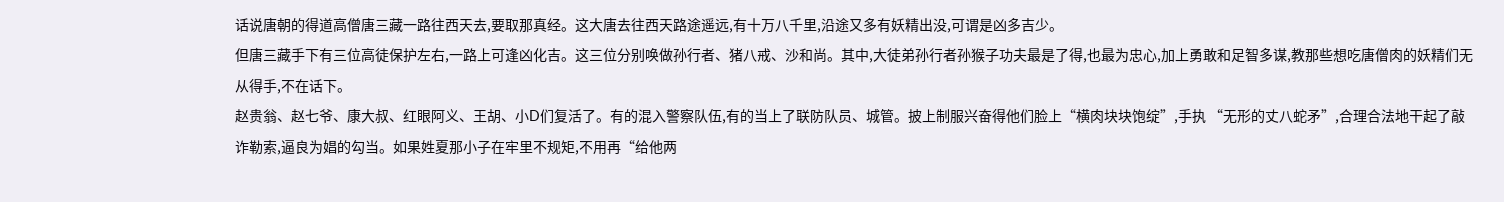话说唐朝的得道高僧唐三藏一路往西天去,要取那真经。这大唐去往西天路途遥远,有十万八千里,沿途又多有妖精出没,可谓是凶多吉少。
但唐三藏手下有三位高徒保护左右,一路上可逢凶化吉。这三位分别唤做孙行者、猪八戒、沙和尚。其中,大徒弟孙行者孙猴子功夫最是了得,也最为忠心,加上勇敢和足智多谋,教那些想吃唐僧肉的妖精们无从得手,不在话下。
赵贵翁、赵七爷、康大叔、红眼阿义、王胡、小D们复活了。有的混入警察队伍,有的当上了联防队员、城管。披上制服兴奋得他们脸上“横肉块块饱绽”,手执 “无形的丈八蛇矛”,合理合法地干起了敲诈勒索,逼良为娼的勾当。如果姓夏那小子在牢里不规矩,不用再“给他两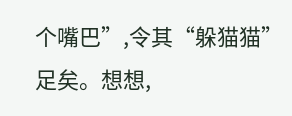个嘴巴”,令其“躲猫猫”足矣。想想,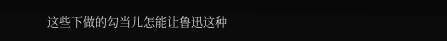这些下做的勾当儿怎能让鲁迅这种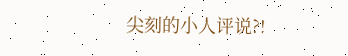尖刻的小人评说?!